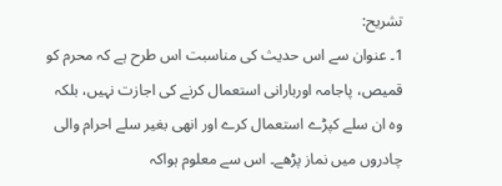تشریح:
1۔ عنوان سے اس حدیث کی مناسبت اس طرح ہے کہ محرم کو قمیص، پاجامہ اوربارانی استعمال کرنے کی اجازت نہیں، بلکہ وہ ان سلے کپڑے استعمال کرے اور انھی بغیر سلے احرام والی چادروں میں نماز پڑھے۔ اس سے معلوم ہواکہ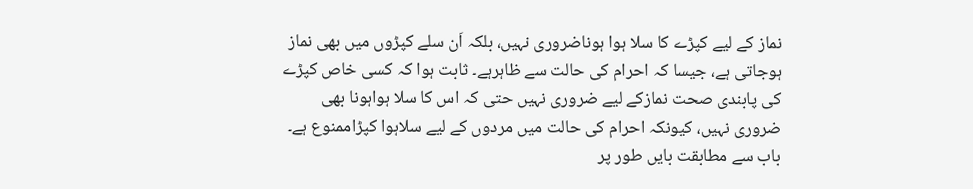نماز کے لیے کپڑے کا سلا ہوا ہوناضروری نہیں، بلکہ اَن سلے کپڑوں میں بھی نماز ہوجاتی ہے، جیسا کہ احرام کی حالت سے ظاہرہے۔ ثابت ہوا کہ کسی خاص کپڑے کی پابندی صحت نمازکے لیے ضروری نہیں حتی کہ اس کا سلا ہواہونا بھی ضروری نہیں، کیونکہ احرام کی حالت میں مردوں کے لیے سلاہوا کپڑاممنوع ہے۔ باب سے مطابقت بایں طور پر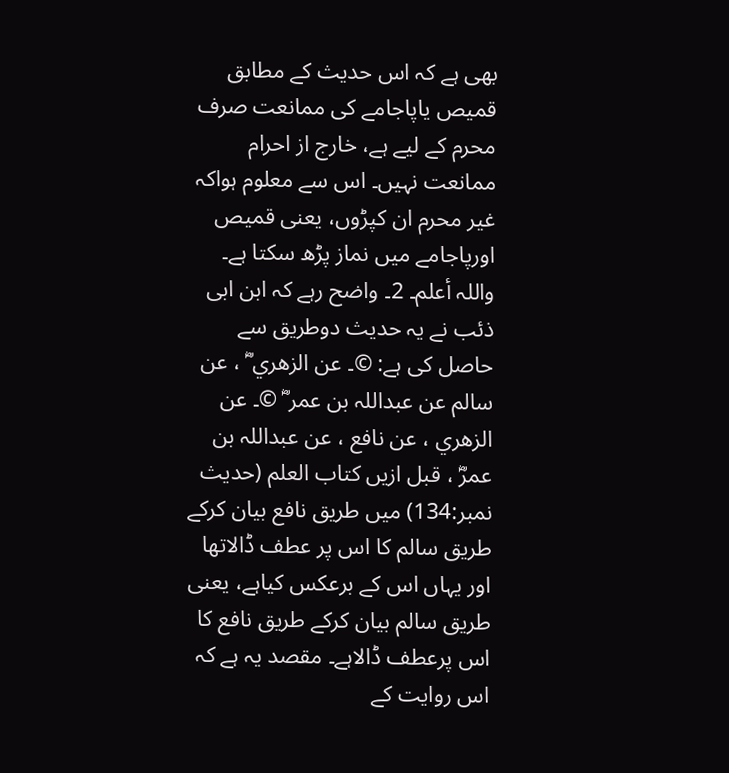بھی ہے کہ اس حدیث کے مطابق قمیص یاپاجامے کی ممانعت صرف محرم کے لیے ہے، خارج از احرام ممانعت نہیں۔ اس سے معلوم ہواکہ غیر محرم ان کپڑوں، یعنی قمیص اورپاجامے میں نماز پڑھ سکتا ہے۔ واللہ أعلم۔ 2۔ واضح رہے کہ ابن ابی ذئب نے یہ حدیث دوطریق سے حاصل کی ہے: ©۔ عن الزهري ؓ ، عن سالم عن عبداللہ بن عمر ؓ ©۔ عن الزهري ، عن نافع ، عن عبداللہ بن عمرؓ ، قبل ازیں کتاب العلم (حدیث نمبر:134) میں طریق نافع بیان کرکے طریق سالم کا اس پر عطف ڈالاتھا اور یہاں اس کے برعکس کیاہے، یعنی طریق سالم بیان کرکے طریق نافع کا اس پرعطف ڈالاہے۔ مقصد یہ ہے کہ اس روایت کے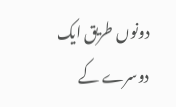دونوں طریق ایک دوسرے کے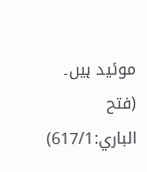موئید ہیں۔ (فتح الباري:617/1)